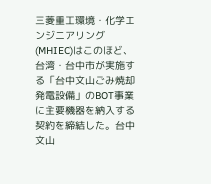三菱重工環境・化学エンジニアリング(MHIEC)はこのほど、台湾・台中市が実施する「台中文山ごみ焼却発電設備」のBOT事業に主要機器を納入する契約を締結した。台中文山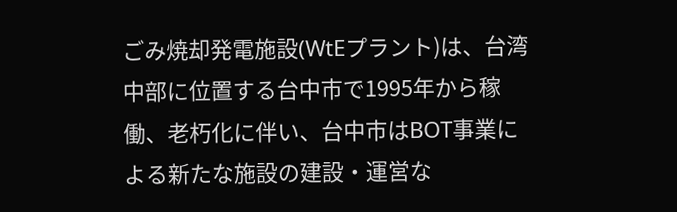ごみ焼却発電施設(WtEプラント)は、台湾中部に位置する台中市で1995年から稼働、老朽化に伴い、台中市はBOT事業による新たな施設の建設・運営な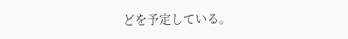どを予定している。